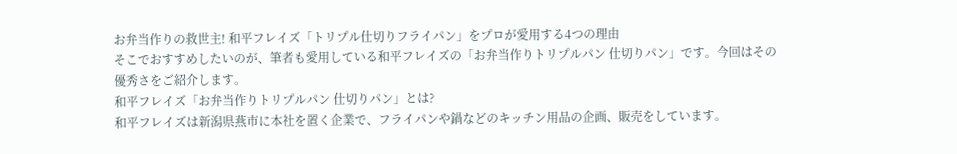お弁当作りの救世主! 和平フレイズ「トリプル仕切りフライパン」をプロが愛用する4つの理由
そこでおすすめしたいのが、筆者も愛用している和平フレイズの「お弁当作りトリプルパン 仕切りパン」です。今回はその優秀さをご紹介します。
和平フレイズ「お弁当作りトリプルパン 仕切りパン」とは?
和平フレイズは新潟県燕市に本社を置く企業で、フライパンや鍋などのキッチン用品の企画、販売をしています。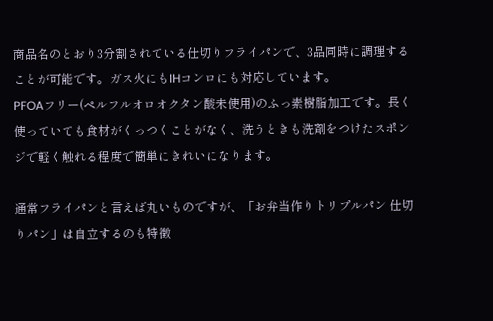商品名のとおり3分割されている仕切りフライパンで、3品同時に調理することが可能です。ガス火にもIHコンロにも対応しています。
PFOAフリー(ペルフルオロオクタン酸未使用)のふっ素樹脂加工です。長く使っていても食材がくっつくことがなく、洗うときも洗剤をつけたスポンジで軽く触れる程度で簡単にきれいになります。

通常フライパンと言えば丸いものですが、「お弁当作りトリプルパン 仕切りパン」は自立するのも特徴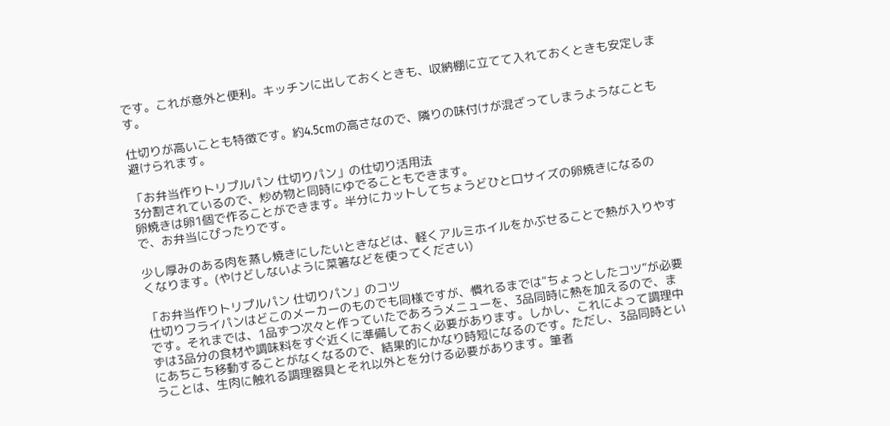です。これが意外と便利。キッチンに出しておくときも、収納棚に立てて入れておくときも安定します。

仕切りが高いことも特徴です。約4.5cmの高さなので、隣りの味付けが混ざってしまうようなことも避けられます。

「お弁当作りトリプルパン 仕切りパン」の仕切り活用法
3分割されているので、炒め物と同時にゆでることもできます。
卵焼きは卵1個で作ることができます。半分にカットしてちょうどひと口サイズの卵焼きになるので、お弁当にぴったりです。

少し厚みのある肉を蒸し焼きにしたいときなどは、軽くアルミホイルをかぶせることで熱が入りやすくなります。(やけどしないように菜箸などを使ってください)

「お弁当作りトリプルパン 仕切りパン」のコツ
仕切りフライパンはどこのメーカーのものでも同様ですが、慣れるまでは“ちょっとしたコツ”が必要です。それまでは、1品ずつ次々と作っていたであろうメニューを、3品同時に熱を加えるので、まずは3品分の食材や調味料をすぐ近くに準備しておく必要があります。しかし、これによって調理中にあちこち移動することがなくなるので、結果的にかなり時短になるのです。ただし、3品同時ということは、生肉に触れる調理器具とそれ以外とを分ける必要があります。筆者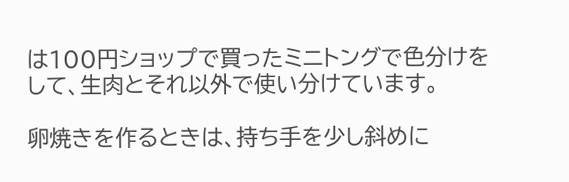は100円ショップで買ったミニトングで色分けをして、生肉とそれ以外で使い分けています。

卵焼きを作るときは、持ち手を少し斜めに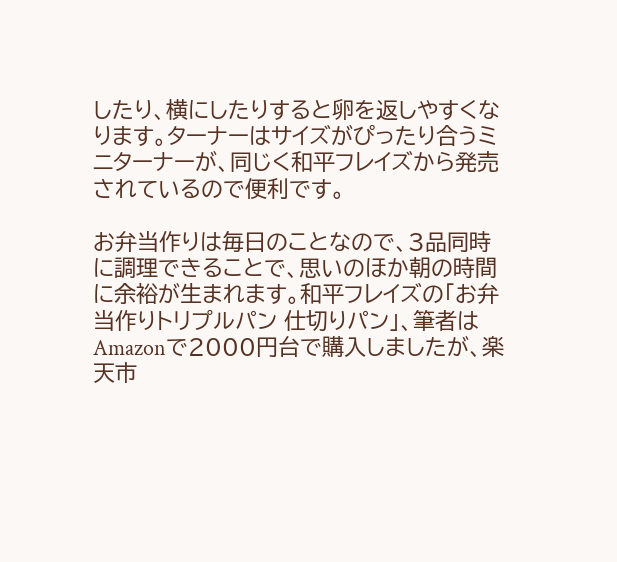したり、横にしたりすると卵を返しやすくなります。ターナーはサイズがぴったり合うミニターナーが、同じく和平フレイズから発売されているので便利です。

お弁当作りは毎日のことなので、3品同時に調理できることで、思いのほか朝の時間に余裕が生まれます。和平フレイズの「お弁当作りトリプルパン 仕切りパン」、筆者はAmazonで2000円台で購入しましたが、楽天市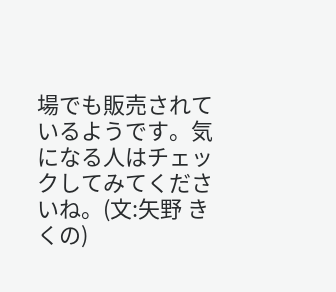場でも販売されているようです。気になる人はチェックしてみてくださいね。(文:矢野 きくの)